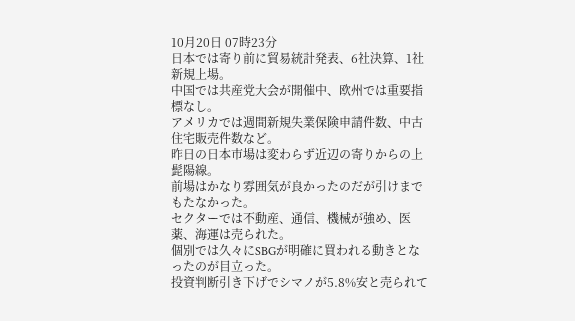10月20日 07時23分
日本では寄り前に貿易統計発表、6社決算、1社新規上場。
中国では共産党大会が開催中、欧州では重要指標なし。
アメリカでは週間新規失業保険申請件数、中古住宅販売件数など。
昨日の日本市場は変わらず近辺の寄りからの上髭陽線。
前場はかなり雰囲気が良かったのだが引けまでもたなかった。
セクターでは不動産、通信、機械が強め、医薬、海運は売られた。
個別では久々にSBGが明確に買われる動きとなったのが目立った。
投資判断引き下げでシマノが5.8%安と売られて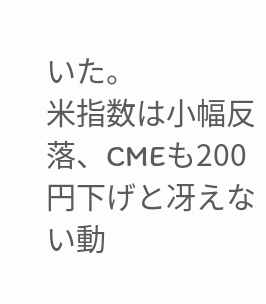いた。
米指数は小幅反落、CMEも200円下げと冴えない動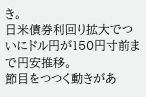き。
日米債券利回り拡大でついにドル円が150円寸前まで円安推移。
節目をつつく動きがあ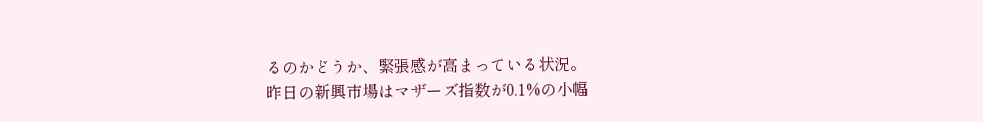るのかどうか、緊張感が高まっている状況。
昨日の新興市場はマザーズ指数が0.1%の小幅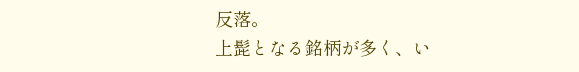反落。
上髭となる銘柄が多く、い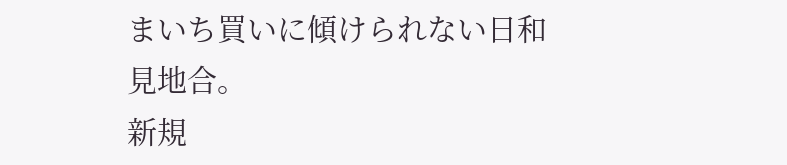まいち買いに傾けられない日和見地合。
新規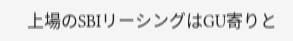上場のSBIリーシングはGU寄りと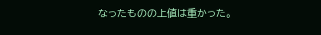なったものの上値は重かった。